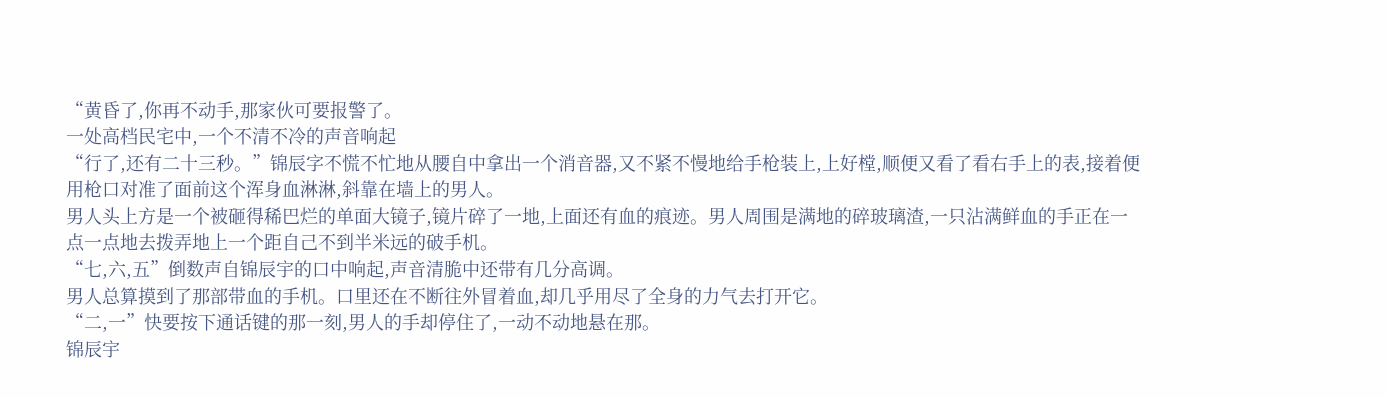“黄昏了,你再不动手,那家伙可要报警了。
一处高档民宅中,一个不清不冷的声音响起
“行了,还有二十三秒。”锦辰字不慌不忙地从腰自中拿出一个消音器,又不紧不慢地给手枪装上,上好樘,顺便又看了看右手上的表,接着便用枪口对准了面前这个浑身血淋淋,斜靠在墙上的男人。
男人头上方是一个被砸得稀巴烂的单面大镜子,镜片碎了一地,上面还有血的痕迹。男人周围是满地的碎玻璃渣,一只沾满鲜血的手正在一点一点地去拨弄地上一个距自己不到半米远的破手机。
“七,六,五”倒数声自锦辰宇的口中响起,声音清脆中还带有几分高调。
男人总算摸到了那部带血的手机。口里还在不断往外冒着血,却几乎用尽了全身的力气去打开它。
“二,一”快要按下通话键的那一刻,男人的手却停住了,一动不动地悬在那。
锦辰宇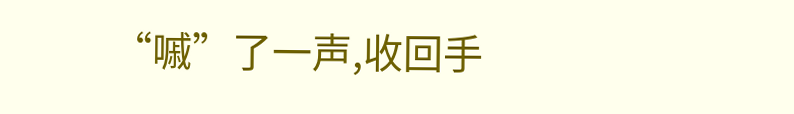“嘁”了一声,收回手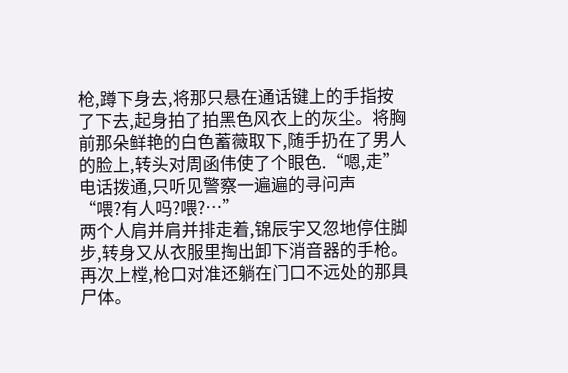枪,蹲下身去,将那只悬在通话键上的手指按了下去,起身拍了拍黑色风衣上的灰尘。将胸前那朵鲜艳的白色蓄薇取下,随手扔在了男人的脸上,转头对周函伟使了个眼色.“嗯,走”
电话拨通,只听见警察一遍遍的寻问声
“喂?有人吗?喂?…”
两个人肩并肩并排走着,锦辰宇又忽地停住脚步,转身又从衣服里掏出卸下消音器的手枪。再次上樘,枪口对准还躺在门口不远处的那具尸体。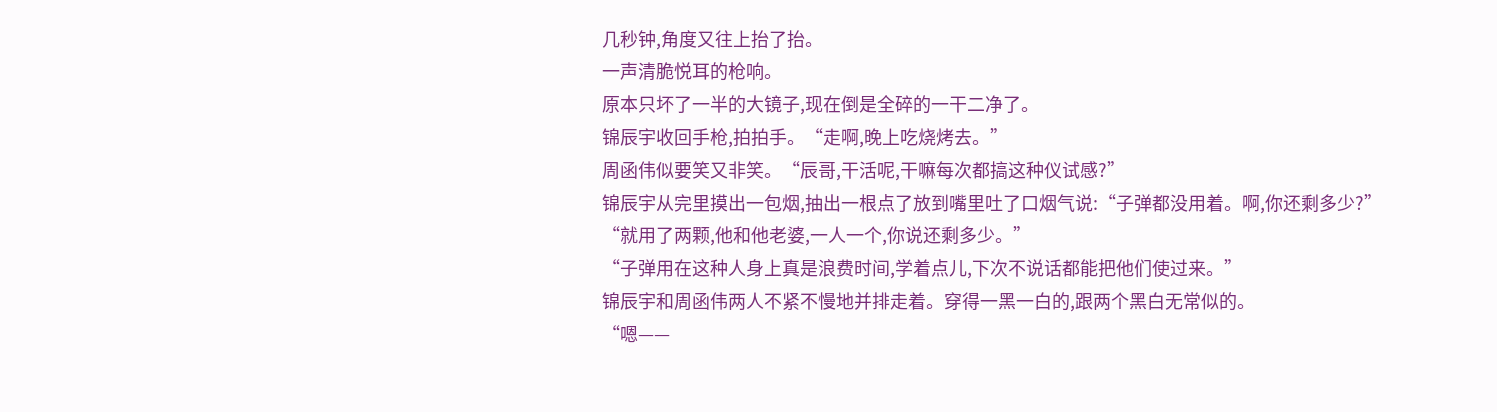几秒钟,角度又往上抬了抬。
一声清脆悦耳的枪响。
原本只坏了一半的大镜子,现在倒是全碎的一干二净了。
锦辰宇收回手枪,拍拍手。“走啊,晚上吃烧烤去。”
周函伟似要笑又非笑。“辰哥,干活呢,干嘛每次都搞这种仪试感?”
锦辰宇从完里摸出一包烟,抽出一根点了放到嘴里吐了口烟气说:“子弹都没用着。啊,你还剩多少?”
“就用了两颗,他和他老婆,一人一个,你说还剩多少。”
“子弹用在这种人身上真是浪费时间,学着点儿,下次不说话都能把他们使过来。”
锦辰宇和周函伟两人不紧不慢地并排走着。穿得一黑一白的,跟两个黑白无常似的。
“嗯——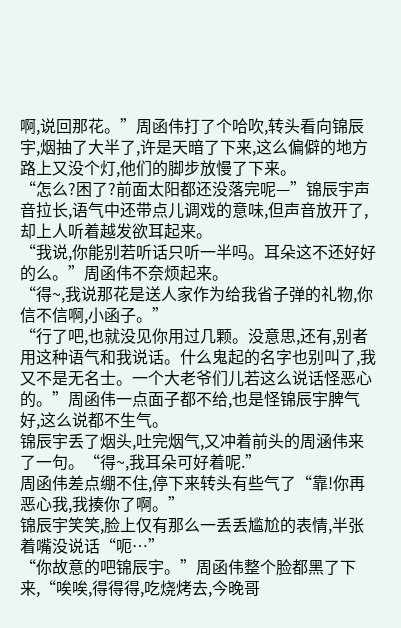啊,说回那花。”周函伟打了个哈吹,转头看向锦辰宇,烟抽了大半了,许是天暗了下来,这么偏僻的地方路上又没个灯,他们的脚步放慢了下来。
“怎么?困了?前面太阳都还没落完呢—”锦辰宇声音拉长,语气中还带点儿调戏的意味,但声音放开了,却上人听着越发欲耳起来。
“我说,你能别若听话只听一半吗。耳朵这不还好好的么。”周函伟不奈烦起来。
“得~,我说那花是送人家作为给我省子弹的礼物,你信不信啊,小函子。”
“行了吧,也就没见你用过几颗。没意思,还有,别者用这种语气和我说话。什么鬼起的名字也别叫了,我又不是无名士。一个大老爷们儿若这么说话怪恶心的。”周函伟一点面子都不给,也是怪锦辰宇脾气好,这么说都不生气。
锦辰宇丢了烟头,吐完烟气,又冲着前头的周涵伟来了一句。“得~,我耳朵可好着呢.”
周函伟差点绷不住,停下来转头有些气了“靠!你再恶心我,我揍你了啊。”
锦辰宇笑笑,脸上仅有那么一丢丢尴尬的表情,半张着嘴没说话“呃…”
“你故意的吧锦辰宇。”周函伟整个脸都黑了下来,“唉唉,得得得,吃烧烤去,今晚哥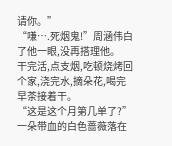请你。”
“嗛….死烟鬼!”周涵伟白了他一眼,没再搭理他。
干完活,点支烟,吃顿烧烤回个家,浇完水,摘朵花,喝完早茶接着干。
“这是这个月第几单了?”
一朵带血的白色蔷薇落在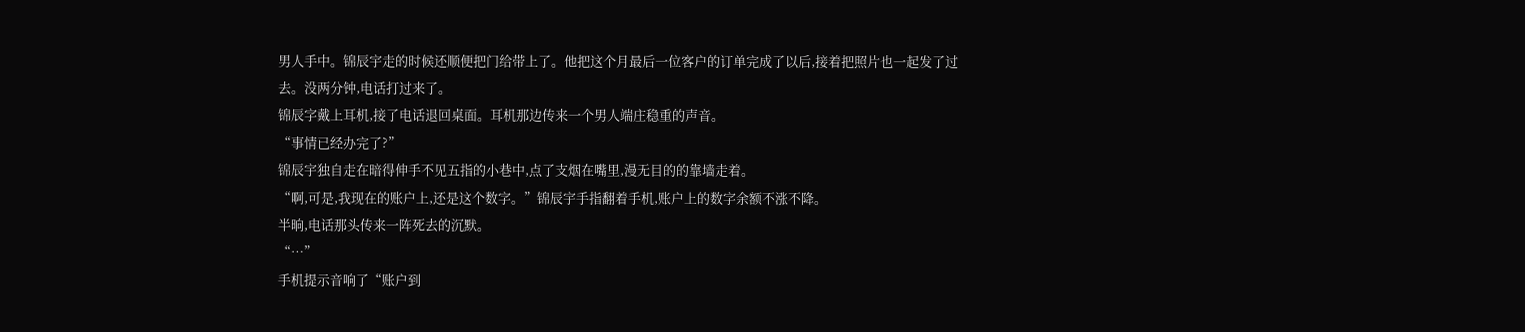男人手中。锦辰宇走的时候还顺便把门给带上了。他把这个月最后一位客户的订单完成了以后,接着把照片也一起发了过去。没两分钟,电话打过来了。
锦辰字戴上耳机,接了电话退回桌面。耳机那边传来一个男人端庄稳重的声音。
“事情已经办完了?”
锦辰宇独自走在暗得伸手不见五指的小巷中,点了支烟在嘴里,漫无目的的靠墙走着。
“啊,可是,我现在的账户上,还是这个数字。”锦辰宇手指翻着手机,账户上的数字余额不涨不降。
半晌,电话那头传来一阵死去的沉默。
“…”
手机提示音响了“账户到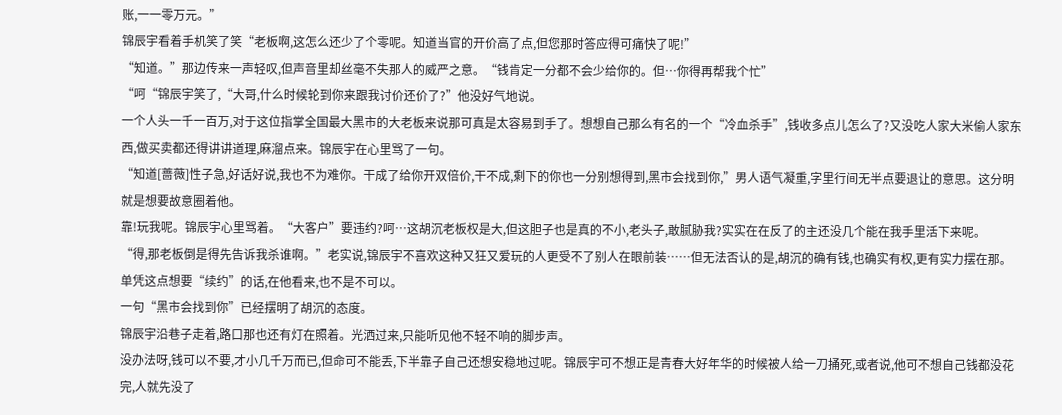账,一一零万元。”
锦辰宇看着手机笑了笑“老板啊,这怎么还少了个零呢。知道当官的开价高了点,但您那时答应得可痛快了呢!”
“知道。”那边传来一声轻叹,但声音里却丝毫不失那人的威严之意。“钱肯定一分都不会少给你的。但…你得再帮我个忙”
“呵“锦辰宇笑了,“大哥,什么时候轮到你来跟我讨价还价了?”他没好气地说。
一个人头一千一百万,对于这位指掌全国最大黑市的大老板来说那可真是太容易到手了。想想自己那么有名的一个“冷血杀手”,钱收多点儿怎么了?又没吃人家大米偷人家东西,做买卖都还得讲讲道理,麻溜点来。锦辰宇在心里骂了一句。
“知道[蔷薇]性子急,好话好说,我也不为难你。干成了给你开双倍价,干不成,剩下的你也一分别想得到,黑市会找到你,”男人语气凝重,字里行间无半点要退让的意思。这分明就是想要故意圈着他。
靠!玩我呢。锦辰宇心里骂着。“大客户”要违约?呵…这胡沉老板权是大,但这胆子也是真的不小,老头子,敢腻胁我?实实在在反了的主还没几个能在我手里活下来呢。
“得,那老板倒是得先告诉我杀谁啊。”老实说,锦辰宇不喜欢这种又狂又爱玩的人更受不了别人在眼前装……但无法否认的是,胡沉的确有钱,也确实有权,更有实力摆在那。单凭这点想要“续约”的话,在他看来,也不是不可以。
一句“黑市会找到你”已经摆明了胡沉的态度。
锦辰宇沿巷子走着,路口那也还有灯在照着。光洒过来,只能听见他不轻不响的脚步声。
没办法呀,钱可以不要,才小几千万而已,但命可不能丢,下半靠子自己还想安稳地过呢。锦辰宇可不想正是青春大好年华的时候被人给一刀捅死,或者说,他可不想自己钱都没花完,人就先没了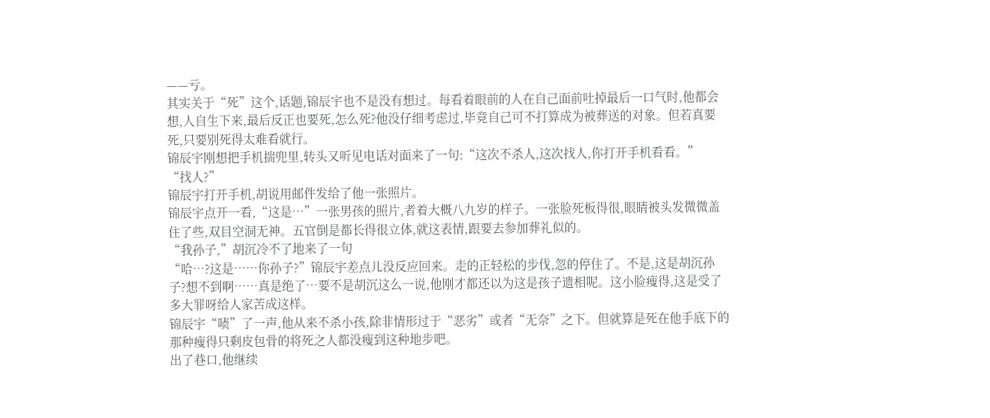——亏。
其实关于“死”这个,话题,锦辰宇也不是没有想过。每看着眼前的人在自己面前吐掉最后一口气时,他都会想,人自生下来,最后反正也要死,怎么死?他没仔细考虑过,毕竟自己可不打算成为被葬送的对象。但若真要死,只要别死得太难看就行。
锦辰宇刚想把手机揣兜里,转头又听见电话对面来了一句:“这次不杀人,这次找人,你打开手机看看。”
“找人?”
锦辰宇打开手机,胡说用邮件发给了他一张照片。
锦辰宇点开一看,“这是…”一张男孩的照片,者着大概八九岁的样子。一张脸死板得很,眼睛被头发微微盖住了些,双目空洞无神。五官倒是都长得很立体,就这表情,跟要去参加葬礼似的。
“我孙子,”胡沉冷不了地来了一句
“哈…?这是……你孙子?”锦辰宇差点儿没反应回来。走的正轻松的步伐,忽的停住了。不是,这是胡沉孙子?想不到啊……真是绝了…要不是胡沉这么一说,他刚才都还以为这是孩子遗相呢。这小脸瘦得,这是受了多大罪呀给人家苦成这样。
锦辰宇“啧”了一声,他从来不杀小孩,除非情形过于“恶劣”或者“无奈”之下。但就算是死在他手底下的那种瘦得只剩皮包骨的将死之人都没瘦到这种地步吧。
出了巷口,他继续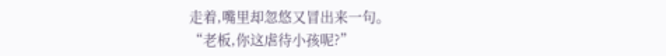走着,嘴里却忽悠又冒出来一句。
“老板,你这虐待小孩呢?”